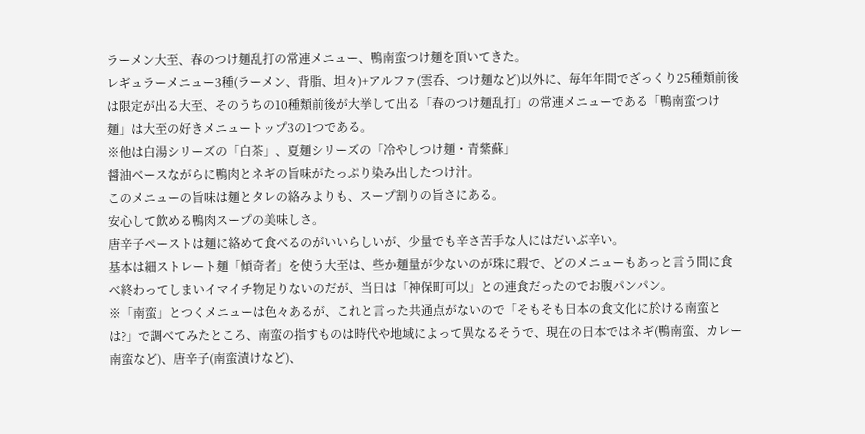ラーメン大至、春のつけ麺乱打の常連メニュー、鴨南蛮つけ麺を頂いてきた。
レギュラーメニュー3種(ラーメン、背脂、坦々)+アルファ(雲呑、つけ麺など)以外に、毎年年間でざっくり25種類前後は限定が出る大至、そのうちの10種類前後が大挙して出る「春のつけ麺乱打」の常連メニューである「鴨南蛮つけ麺」は大至の好きメニュートップ3の1つである。
※他は白湯シリーズの「白茶」、夏麺シリーズの「冷やしつけ麺・青紫蘇」
醤油ベースながらに鴨肉とネギの旨味がたっぷり染み出したつけ汁。
このメニューの旨味は麺とタレの絡みよりも、スープ割りの旨さにある。
安心して飲める鴨肉スープの美味しさ。
唐辛子ペーストは麺に絡めて食べるのがいいらしいが、少量でも辛さ苦手な人にはだいぶ辛い。
基本は細ストレート麺「傾奇者」を使う大至は、些か麺量が少ないのが珠に瑕で、どのメニューもあっと言う間に食べ終わってしまいイマイチ物足りないのだが、当日は「神保町可以」との連食だったのでお腹パンパン。
※「南蛮」とつくメニューは色々あるが、これと言った共通点がないので「そもそも日本の食文化に於ける南蛮とは?」で調べてみたところ、南蛮の指すものは時代や地域によって異なるそうで、現在の日本ではネギ(鴨南蛮、カレー南蛮など)、唐辛子(南蛮漬けなど)、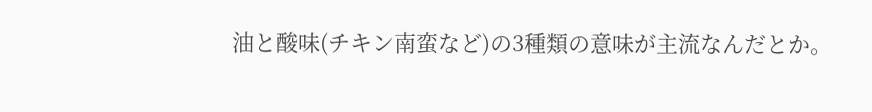油と酸味(チキン南蛮など)の3種類の意味が主流なんだとか。